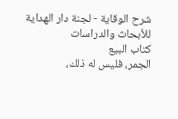شرح الوقاية - لجنة دار الهداية للأبحاث والدراسات
كتاب البيع
الجمر، فليس له ذلك،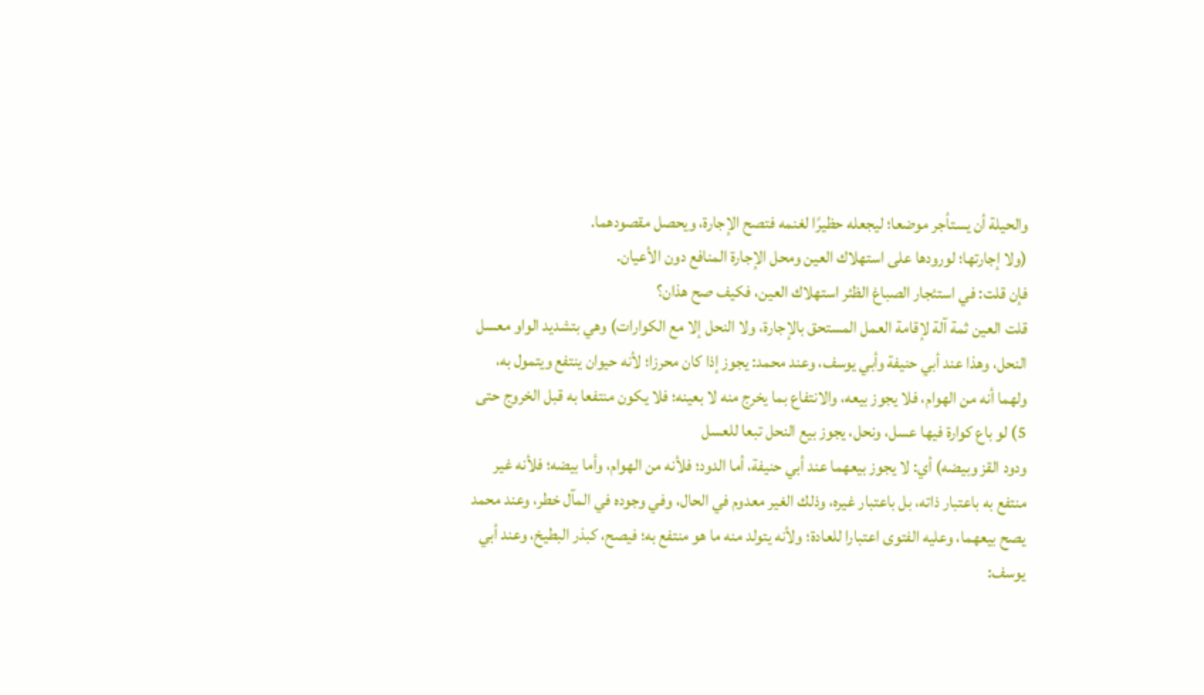والحيلة أن يستأجر موضعا؛ ليجعله حظيرًا لغنمه فتصح الإجارة، ويحصل مقصودهما.
(ولا إجارتها؛ لورودها على استهلاك العين ومحل الإجارة المنافع دون الأعيان.
فإن قلت: في استئجار الصباغ الظئر استهلاك العين، فكيف صح هذان؟
قلت العين ثمة آلة لإقامة العمل المستحق بالإجارة، ولا النحل إلا مع الكوارات) وهي بتشديد الواو معسل النحل، وهذا عند أبي حنيفة وأبي يوسف، وعند محمد: يجوز إذا كان محرزا؛ لأنه حيوان ينتفع ويتمول به، ولهما أنه من الهوام، فلا يجوز بيعه، والانتفاع بما يخرج منه لا بعينه؛ فلا يكون منتفعا به قبل الخروج حتى 5) لو باع كوارة فيها عسل، ونحل، يجوز بيع النحل تبعا للعسل
ودود القز وبيضه) أي: لا يجوز بيعهما عند أبي حنيفة، أما الدود؛ فلأنه من الهوام، وأما بيضه؛ فلأنه غير منتفع به باعتبار ذاته، بل باعتبار غيره، وذلك الغير معدوم في الحال، وفي وجوده في المآل خطر، وعند محمد يصح بيعهما، وعليه الفتوى اعتبارا للعادة؛ ولأنه يتولد منه ما هو منتفع به؛ فيصح، كبذر البطيخ، وعند أبي يوسف: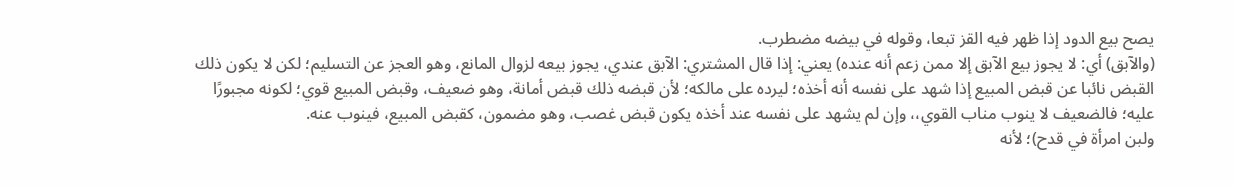يصح بيع الدود إذا ظهر فيه القز تبعا، وقوله في بيضه مضطرب.
(والآبق) أي: لا يجوز بيع الآبق إلا ممن زعم أنه عنده) يعني: إذا قال المشتري: الآبق عندي، يجوز بيعه لزوال المانع، وهو العجز عن التسليم؛ لكن لا يكون ذلك القبض نائبا عن قبض المبيع إذا شهد على نفسه أنه أخذه؛ ليرده على مالكه؛ لأن قبضه ذلك قبض أمانة، وهو ضعيف، وقبض المبيع قوي؛ لكونه مجبورًا عليه؛ فالضعيف لا ينوب مناب القوي،، وإن لم يشهد على نفسه عند أخذه يكون قبض غصب، وهو مضمون، كقبض المبيع، فينوب عنه.
ولبن امرأة في قدح)؛ لأنه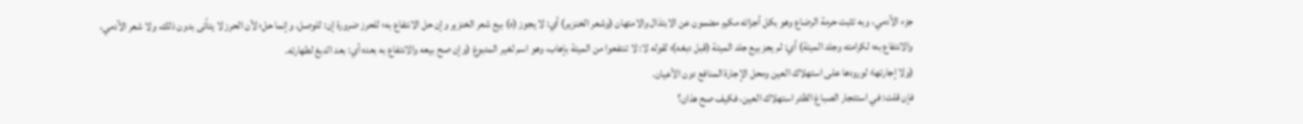جزء الآدمي، وبه تثبت حرمة الرضاع وهو بكل أجزائه مكرم مضمون عن الابتذال والامتهان (وشعر الخنزير) أي: لا يجوز (ه) بيع شعر الخنزير وإن حل الانتفاع به؛ للحرز ضرورة إن: للوصل، وإنما حل؛ لأن الحرز لا يتأتى بدون ذلك، ولا شعر الآدمي، والانتفاع به؛ لكرامته وجلد الميتة) أي: لم يجز بيع جلد الميتة (قبل دبغه)؛ لقوله لا: لا تنتفعوا من الميتة بإهاب، وهو اسم لغير المدبوغ (وإن صح بيعه والانتفاع به بعده أي: بعد الدبغ لطهارته.
(ولا إجارتها؛ لورودها على استهلاك العين ومحل الإجارة المنافع دون الأعيان.
فإن قلت: في استئجار الصباغ الظئر استهلاك العين، فكيف صح هذان؟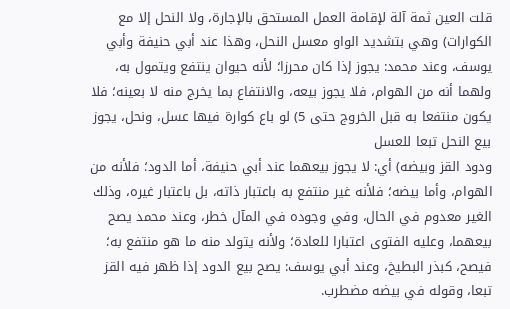قلت العين ثمة آلة لإقامة العمل المستحق بالإجارة، ولا النحل إلا مع الكوارات) وهي بتشديد الواو معسل النحل، وهذا عند أبي حنيفة وأبي يوسف، وعند محمد: يجوز إذا كان محرزا؛ لأنه حيوان ينتفع ويتمول به، ولهما أنه من الهوام، فلا يجوز بيعه، والانتفاع بما يخرج منه لا بعينه؛ فلا يكون منتفعا به قبل الخروج حتى 5) لو باع كوارة فيها عسل، ونحل، يجوز بيع النحل تبعا للعسل
ودود القز وبيضه) أي: لا يجوز بيعهما عند أبي حنيفة، أما الدود؛ فلأنه من الهوام، وأما بيضه؛ فلأنه غير منتفع به باعتبار ذاته، بل باعتبار غيره، وذلك الغير معدوم في الحال، وفي وجوده في المآل خطر، وعند محمد يصح بيعهما، وعليه الفتوى اعتبارا للعادة؛ ولأنه يتولد منه ما هو منتفع به؛ فيصح، كبذر البطيخ، وعند أبي يوسف: يصح بيع الدود إذا ظهر فيه القز تبعا، وقوله في بيضه مضطرب.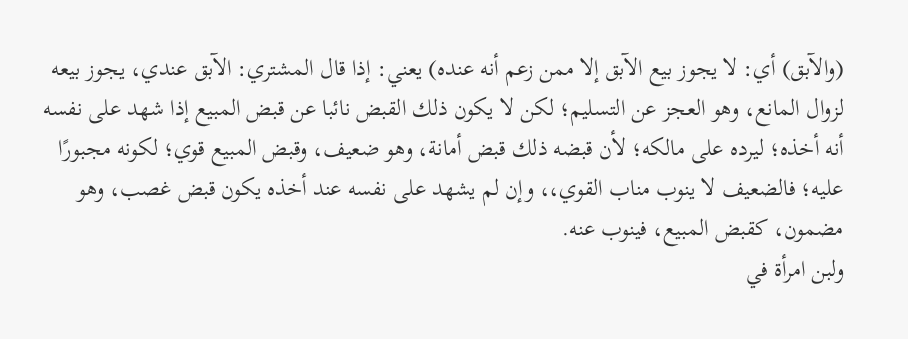(والآبق) أي: لا يجوز بيع الآبق إلا ممن زعم أنه عنده) يعني: إذا قال المشتري: الآبق عندي، يجوز بيعه لزوال المانع، وهو العجز عن التسليم؛ لكن لا يكون ذلك القبض نائبا عن قبض المبيع إذا شهد على نفسه أنه أخذه؛ ليرده على مالكه؛ لأن قبضه ذلك قبض أمانة، وهو ضعيف، وقبض المبيع قوي؛ لكونه مجبورًا عليه؛ فالضعيف لا ينوب مناب القوي،، وإن لم يشهد على نفسه عند أخذه يكون قبض غصب، وهو مضمون، كقبض المبيع، فينوب عنه.
ولبن امرأة في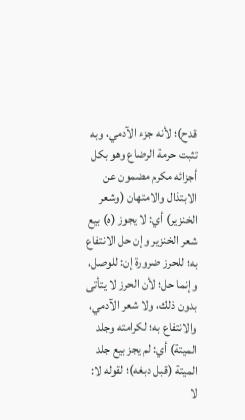قدح)؛ لأنه جزء الآدمي، وبه تثبت حرمة الرضاع وهو بكل أجزائه مكرم مضمون عن الابتذال والامتهان (وشعر الخنزير) أي: لا يجوز (ه) بيع شعر الخنزير وإن حل الانتفاع به؛ للحرز ضرورة إن: للوصل، وإنما حل؛ لأن الحرز لا يتأتى بدون ذلك، ولا شعر الآدمي، والانتفاع به؛ لكرامته وجلد الميتة) أي: لم يجز بيع جلد الميتة (قبل دبغه)؛ لقوله لا: لا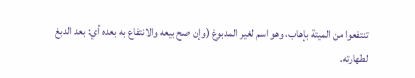تنتفعوا من الميتة بإهاب، وهو اسم لغير المدبوغ (وإن صح بيعه والانتفاع به بعده أي: بعد الدبغ لطهارته.